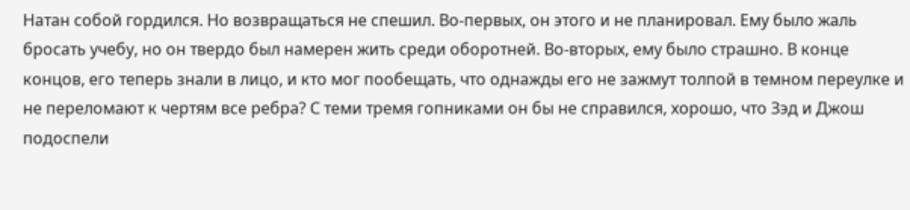Натан собой гордился. Но возвращаться не спешил. Во-первых, он этого и не планировал. Ему было жаль бросать учебу, но он твердо был намерен жить среди оборотней. Во-вторых, ему было страшно. В конце концов, его теперь знали в лицо, и кто мог пообещать, что однажды его не зажмут толпой в темном переулке и не переломают к чертям все ребра? С теми тремя гопниками он бы не справился, хорошо, что Зэд и Джош подоспели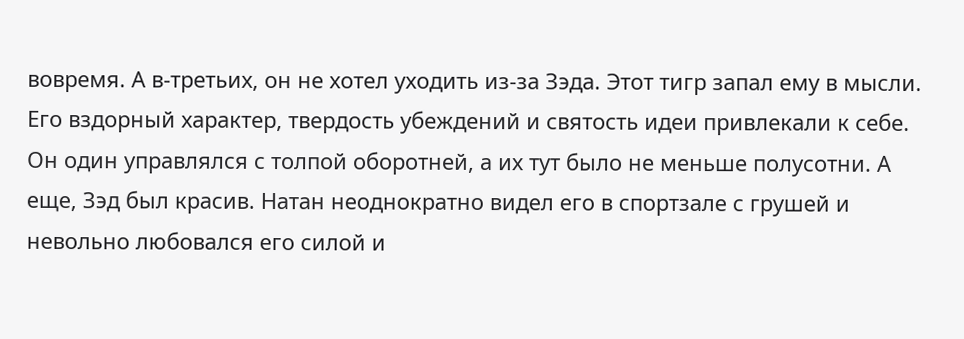вовремя. А в-третьих, он не хотел уходить из-за Зэда. Этот тигр запал ему в мысли. Его вздорный характер, твердость убеждений и святость идеи привлекали к себе. Он один управлялся с толпой оборотней, а их тут было не меньше полусотни. А еще, Зэд был красив. Натан неоднократно видел его в спортзале с грушей и невольно любовался его силой и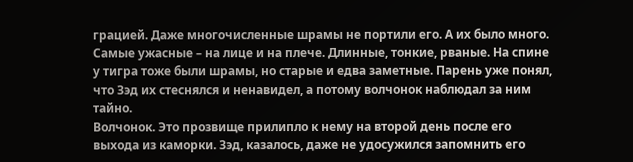грацией. Даже многочисленные шрамы не портили его. А их было много. Самые ужасные – на лице и на плече. Длинные, тонкие, рваные. На спине у тигра тоже были шрамы, но старые и едва заметные. Парень уже понял, что Зэд их стеснялся и ненавидел, а потому волчонок наблюдал за ним тайно.
Волчонок. Это прозвище прилипло к нему на второй день после его выхода из каморки. Зэд, казалось, даже не удосужился запомнить его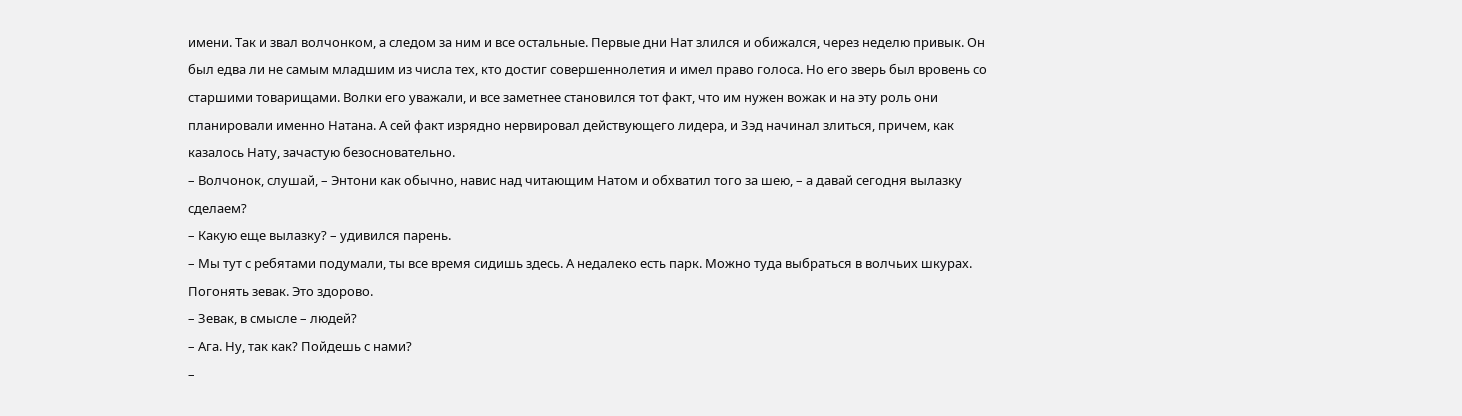имени. Так и звал волчонком, а следом за ним и все остальные. Первые дни Нат злился и обижался, через неделю привык. Он был едва ли не самым младшим из числа тех, кто достиг совершеннолетия и имел право голоса. Но его зверь был вровень со старшими товарищами. Волки его уважали, и все заметнее становился тот факт, что им нужен вожак и на эту роль они планировали именно Натана. А сей факт изрядно нервировал действующего лидера, и Зэд начинал злиться, причем, как казалось Нату, зачастую безосновательно.
– Волчонок, слушай, – Энтони как обычно, навис над читающим Натом и обхватил того за шею, – а давай сегодня вылазку сделаем?
– Какую еще вылазку? – удивился парень.
– Мы тут с ребятами подумали, ты все время сидишь здесь. А недалеко есть парк. Можно туда выбраться в волчьих шкурах. Погонять зевак. Это здорово.
– Зевак, в смысле – людей?
– Ага. Ну, так как? Пойдешь с нами?
–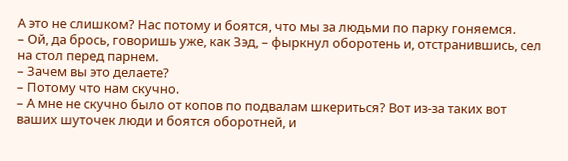А это не слишком? Нас потому и боятся, что мы за людьми по парку гоняемся.
– Ой, да брось, говоришь уже, как Зэд, – фыркнул оборотень и, отстранившись, сел на стол перед парнем.
– Зачем вы это делаете?
– Потому что нам скучно.
– А мне не скучно было от копов по подвалам шкериться? Вот из-за таких вот ваших шуточек люди и боятся оборотней, и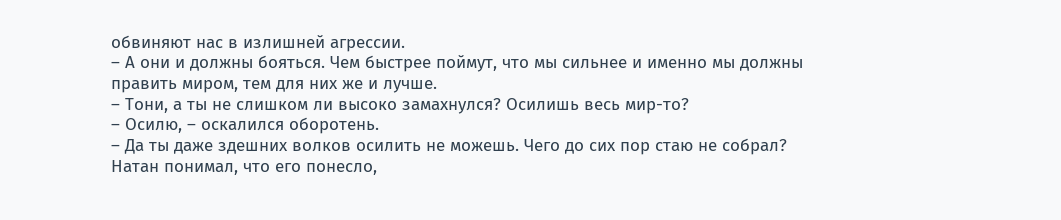обвиняют нас в излишней агрессии.
– А они и должны бояться. Чем быстрее поймут, что мы сильнее и именно мы должны править миром, тем для них же и лучше.
– Тони, а ты не слишком ли высоко замахнулся? Осилишь весь мир-то?
– Осилю, – оскалился оборотень.
– Да ты даже здешних волков осилить не можешь. Чего до сих пор стаю не собрал?
Натан понимал, что его понесло,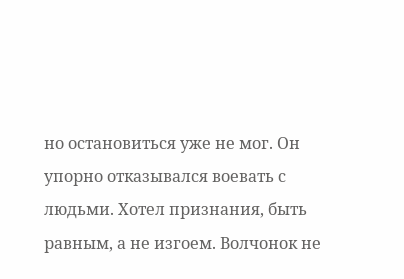но остановиться уже не мог. Он упорно отказывался воевать с людьми. Хотел признания, быть равным, а не изгоем. Волчонок не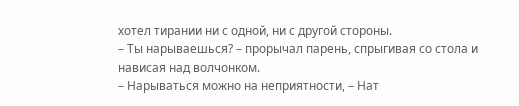хотел тирании ни с одной, ни с другой стороны.
– Ты нарываешься? – прорычал парень, спрыгивая со стола и нависая над волчонком.
– Нарываться можно на неприятности, – Нат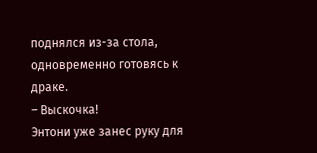поднялся из-за стола, одновременно готовясь к драке.
– Выскочка!
Энтони уже занес руку для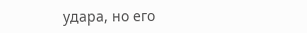удара, но его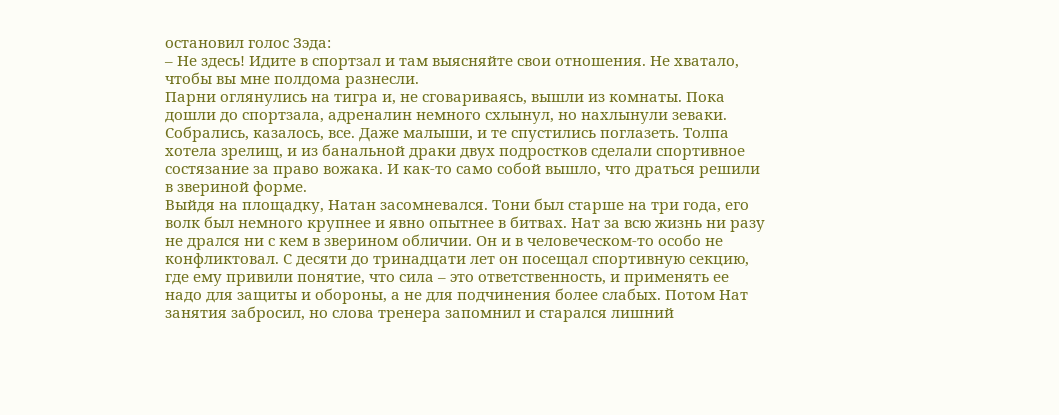остановил голос Зэда:
– Не здесь! Идите в спортзал и там выясняйте свои отношения. Не хватало, чтобы вы мне полдома разнесли.
Парни оглянулись на тигра и, не сговариваясь, вышли из комнаты. Пока дошли до спортзала, адреналин немного схлынул, но нахлынули зеваки. Собрались, казалось, все. Даже малыши, и те спустились поглазеть. Толпа хотела зрелищ, и из банальной драки двух подростков сделали спортивное состязание за право вожака. И как-то само собой вышло, что драться решили в звериной форме.
Выйдя на площадку, Натан засомневался. Тони был старше на три года, его волк был немного крупнее и явно опытнее в битвах. Нат за всю жизнь ни разу не дрался ни с кем в зверином обличии. Он и в человеческом-то особо не конфликтовал. С десяти до тринадцати лет он посещал спортивную секцию, где ему привили понятие, что сила – это ответственность, и применять ее надо для защиты и обороны, а не для подчинения более слабых. Потом Нат занятия забросил, но слова тренера запомнил и старался лишний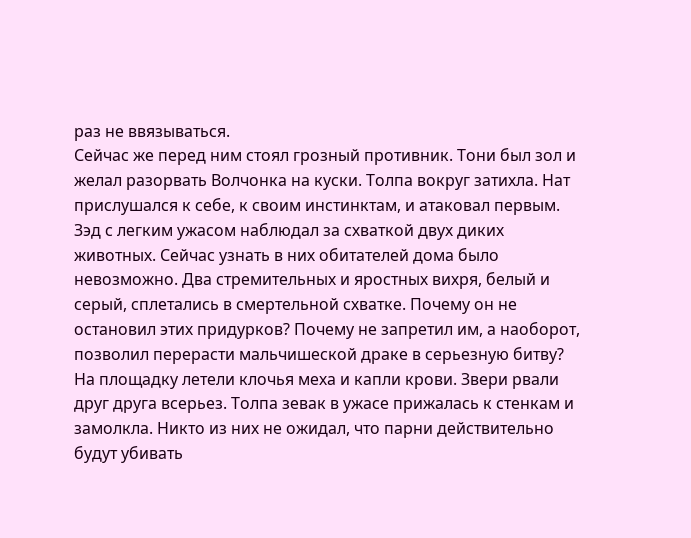раз не ввязываться.
Сейчас же перед ним стоял грозный противник. Тони был зол и желал разорвать Волчонка на куски. Толпа вокруг затихла. Нат прислушался к себе, к своим инстинктам, и атаковал первым.
Зэд с легким ужасом наблюдал за схваткой двух диких животных. Сейчас узнать в них обитателей дома было невозможно. Два стремительных и яростных вихря, белый и серый, сплетались в смертельной схватке. Почему он не остановил этих придурков? Почему не запретил им, а наоборот, позволил перерасти мальчишеской драке в серьезную битву?
На площадку летели клочья меха и капли крови. Звери рвали друг друга всерьез. Толпа зевак в ужасе прижалась к стенкам и замолкла. Никто из них не ожидал, что парни действительно будут убивать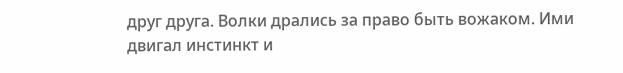друг друга. Волки дрались за право быть вожаком. Ими двигал инстинкт и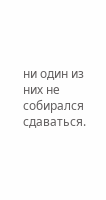ни один из них не собирался сдаваться.